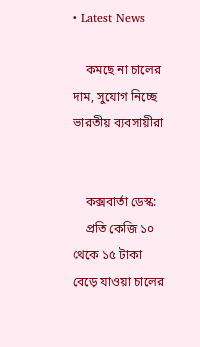• Latest News

    কমছে না চালের দাম, সুযোগ নিচ্ছে ভারতীয় ব্যবসায়ীরা


    কক্সবার্তা ডেস্ক:
    প্রতি কেজি ১০ থেকে ১৫ টাকা বেড়ে যাওয়া চালের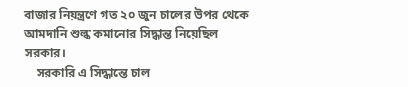বাজার নিয়ন্ত্রণে গত ২০ জুন চালের উপর থেকে আমদানি শুল্ক কমানোর সিদ্ধান্ত নিয়েছিল সরকার।
    সরকারি এ সিদ্ধান্তে চাল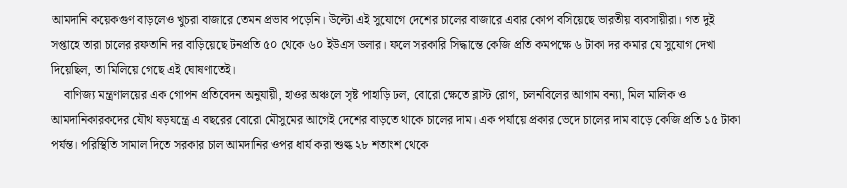আমদানি কয়েকগুণ বাড়লেও খুচরা বাজারে তেমন প্রভাব পড়েনি। উল্টো এই সুযোগে দেশের চালের বাজারে এবার কোপ বসিয়েছে ভারতীয় ব্যবসায়ীরা। গত দুই সপ্তাহে তারা চালের রফতানি দর বাড়িয়েছে টনপ্রতি ৫০ থেকে ৬০ ইউএস ডলার। ফলে সরকারি সিদ্ধান্তে কেজি প্রতি কমপক্ষে ৬ টাকা দর কমার যে সুযোগ দেখা দিয়েছিল, তা মিলিয়ে গেছে এই ঘোষণাতেই।
    বাণিজ্য মন্ত্রণালয়ের এক গোপন প্রতিবেদন অনুযায়ী, হাওর অঞ্চলে সৃষ্ট পাহাড়ি ঢল, বোরো ক্ষেতে ব্লাস্ট রোগ, চলনবিলের আগাম বন্যা, মিল মালিক ও আমদানিকারকদের যৌথ ষড়যন্ত্রে এ বছরের বোরো মৌসুমের আগেই দেশের বাড়তে থাকে চালের দাম। এক পর্যায়ে প্রকার ভেদে চালের দাম বাড়ে কেজি প্রতি ১৫ টাকা পর্যন্ত। পরিস্থিতি সামাল দিতে সরকার চাল আমদানির ওপর ধার্য করা শুল্ক ২৮ শতাংশ থেকে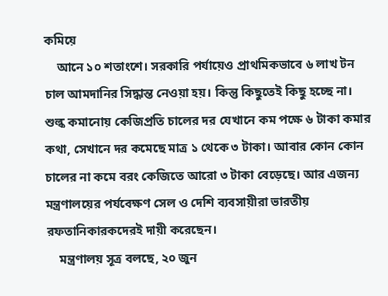কমিয়ে
    আনে ১০ শতাংশে। সরকারি পর্যায়েও প্রাথমিকভাবে ৬ লাখ টন চাল আমদানির সিদ্ধান্ত নেওয়া হয়। কিন্তু কিছুতেই কিছু হচ্ছে না। শুল্ক কমানোয় কেজিপ্রতি চালের দর যেখানে কম পক্ষে ৬ টাকা কমার কথা, সেখানে দর কমেছে মাত্র ১ থেকে ৩ টাকা। আবার কোন কোন চালের না কমে বরং কেজিতে আরো ৩ টাকা বেড়েছে। আর এজন্য মন্ত্রণালয়ের পর্যবেক্ষণ সেল ও দেশি ব্যবসায়ীরা ভারতীয় রফতানিকারকদেরই দায়ী করেছেন।
    মন্ত্রণালয় সূত্র বলছে, ২০ জুন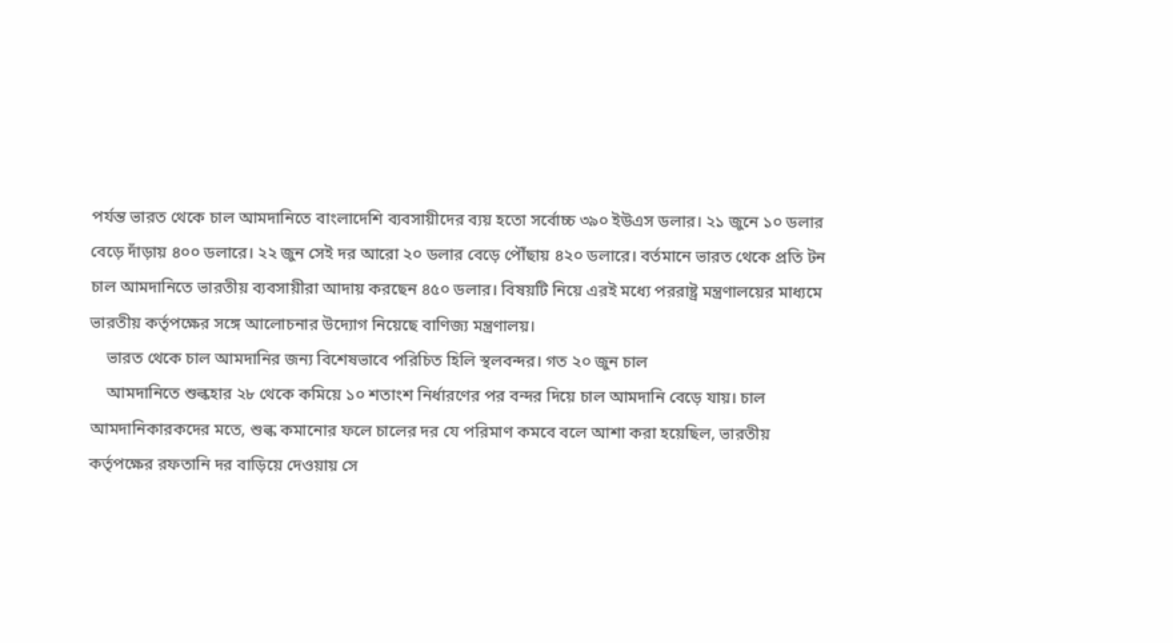পর্যন্ত ভারত থেকে চাল আমদানিতে বাংলাদেশি ব্যবসায়ীদের ব্যয় হতো সর্বোচ্চ ৩৯০ ইউএস ডলার। ২১ জুনে ১০ ডলার বেড়ে দাঁড়ায় ৪০০ ডলারে। ২২ জুন সেই দর আরো ২০ ডলার বেড়ে পৌঁছায় ৪২০ ডলারে। বর্তমানে ভারত থেকে প্রতি টন চাল আমদানিতে ভারতীয় ব্যবসায়ীরা আদায় করছেন ৪৫০ ডলার। বিষয়টি নিয়ে এরই মধ্যে পররাষ্ট্র মন্ত্রণালয়ের মাধ্যমে ভারতীয় কর্তৃপক্ষের সঙ্গে আলোচনার উদ্যোগ নিয়েছে বাণিজ্য মন্ত্রণালয়।
    ভারত থেকে চাল আমদানির জন্য বিশেষভাবে পরিচিত হিলি স্থলবন্দর। গত ২০ জুন চাল
    আমদানিতে শুল্কহার ২৮ থেকে কমিয়ে ১০ শতাংশ নির্ধারণের পর বন্দর দিয়ে চাল আমদানি বেড়ে যায়। চাল আমদানিকারকদের মতে, শুল্ক কমানোর ফলে চালের দর যে পরিমাণ কমবে বলে আশা করা হয়েছিল, ভারতীয় কর্তৃপক্ষের রফতানি দর বাড়িয়ে দেওয়ায় সে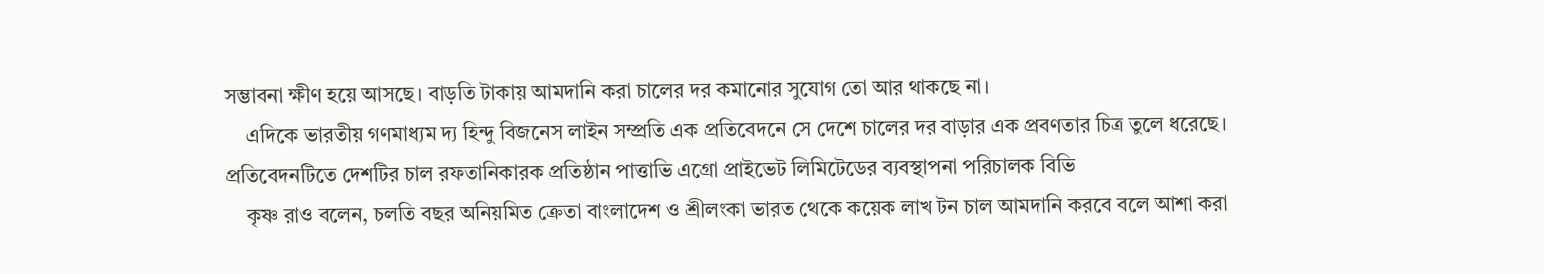সম্ভাবনা ক্ষীণ হয়ে আসছে। বাড়তি টাকায় আমদানি করা চালের দর কমানোর সুযোগ তো আর থাকছে না।
    এদিকে ভারতীয় গণমাধ্যম দ্য হিন্দু বিজনেস লাইন সম্প্রতি এক প্রতিবেদনে সে দেশে চালের দর বাড়ার এক প্রবণতার চিত্র তুলে ধরেছে। প্রতিবেদনটিতে দেশটির চাল রফতানিকারক প্রতিষ্ঠান পাত্তাভি এগ্রো প্রাইভেট লিমিটেডের ব্যবস্থাপনা পরিচালক বিভি
    কৃষ্ণ রাও বলেন, চলতি বছর অনিয়মিত ক্রেতা বাংলাদেশ ও শ্রীলংকা ভারত থেকে কয়েক লাখ টন চাল আমদানি করবে বলে আশা করা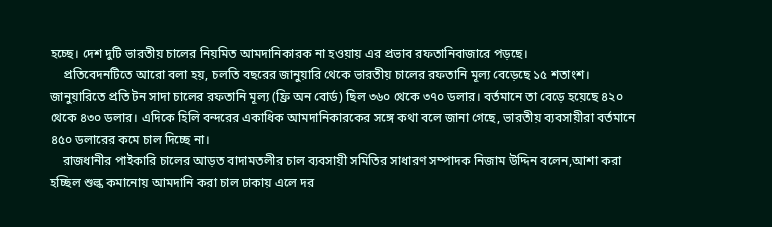হচ্ছে। দেশ দুটি ভারতীয় চালের নিয়মিত আমদানিকারক না হওয়ায় এর প্রভাব রফতানিবাজারে পড়ছে।
    প্রতিবেদনটিতে আরো বলা হয়, চলতি বছরের জানুয়ারি থেকে ভারতীয় চালের রফতানি মূল্য বেড়েছে ১৫ শতাংশ। জানুয়ারিতে প্রতি টন সাদা চালের রফতানি মূল্য (ফ্রি অন বোর্ড) ছিল ৩৬০ থেকে ৩৭০ ডলার। বর্তমানে তা বেড়ে হয়েছে ৪২০ থেকে ৪৩০ ডলার। এদিকে হিলি বন্দরের একাধিক আমদানিকারকের সঙ্গে কথা বলে জানা গেছে, ভারতীয় ব্যবসায়ীরা বর্তমানে ৪৫০ ডলারের কমে চাল দিচ্ছে না।
    রাজধানীর পাইকারি চালের আড়ত বাদামতলীর চাল ব্যবসায়ী সমিতির সাধারণ সম্পাদক নিজাম উদ্দিন বলেন,আশা করা হচ্ছিল শুল্ক কমানোয় আমদানি করা চাল ঢাকায় এলে দর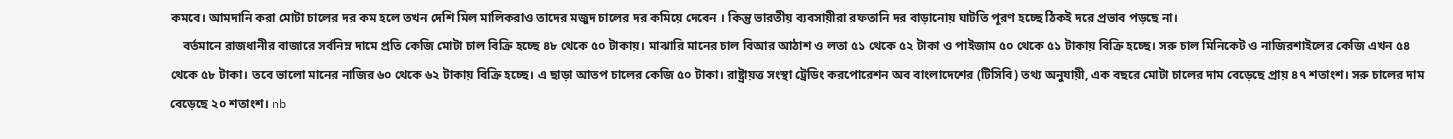কমবে। আমদানি করা মোটা চালের দর কম হলে তখন দেশি মিল মালিকরাও তাদের মজুদ চালের দর কমিয়ে দেবেন । কিন্তু ভারতীয় ব্যবসায়ীরা রফতানি দর বাড়ানোয় ঘাটতি পূরণ হচ্ছে ঠিকই দরে প্রভাব পড়ছে না।
    বর্তমানে রাজধানীর বাজারে সর্বনিম্ন দামে প্রতি কেজি মোটা চাল বিক্রি হচ্ছে ৪৮ থেকে ৫০ টাকায়। মাঝারি মানের চাল বিআর আঠাশ ও লতা ৫১ থেকে ৫২ টাকা ও পাইজাম ৫০ থেকে ৫১ টাকায় বিক্রি হচ্ছে। সরু চাল মিনিকেট ও নাজিরশাইলের কেজি এখন ৫৪ থেকে ৫৮ টাকা। তবে ভালো মানের নাজির ৬০ থেকে ৬২ টাকায় বিক্রি হচ্ছে। এ ছাড়া আতপ চালের কেজি ৫০ টাকা। রাষ্ট্রায়ত্ত সংস্থা ট্রেডিং করপোরেশন অব বাংলাদেশের (টিসিবি) তথ্য অনুযায়ী, এক বছরে মোটা চালের দাম বেড়েছে প্রায় ৪৭ শতাংশ। সরু চালের দাম বেড়েছে ২০ শতাংশ। nb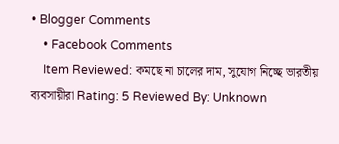• Blogger Comments
    • Facebook Comments
    Item Reviewed: কমছে না চালের দাম, সুযোগ নিচ্ছে ভারতীয় ব্যবসায়ীরা Rating: 5 Reviewed By: Unknown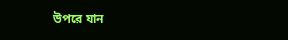উপরে যান